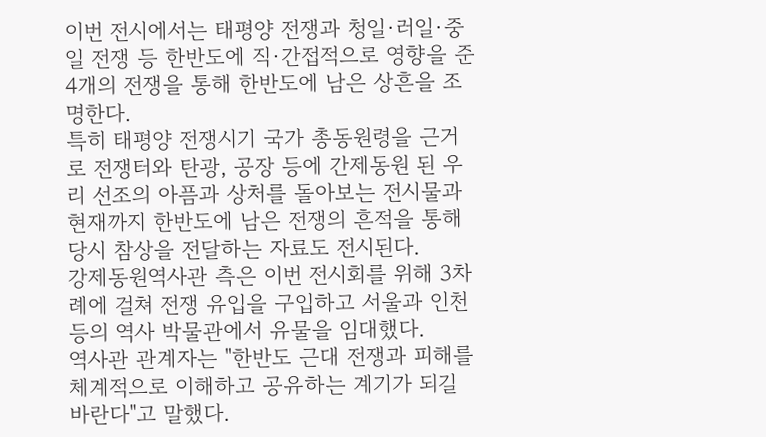이번 전시에서는 태평양 전쟁과 청일·러일·중일 전쟁 등 한반도에 직·간접적으로 영향을 준 4개의 전쟁을 통해 한반도에 남은 상흔을 조명한다.
특히 태평양 전쟁시기 국가 총동원령을 근거로 전쟁터와 탄광, 공장 등에 간제동원 된 우리 선조의 아픔과 상처를 돌아보는 전시물과 현재까지 한반도에 남은 전쟁의 흔적을 통해 당시 참상을 전달하는 자료도 전시된다.
강제동원역사관 측은 이번 전시회를 위해 3차례에 걸쳐 전쟁 유입을 구입하고 서울과 인천 등의 역사 박물관에서 유물을 임대했다.
역사관 관계자는 "한반도 근대 전쟁과 피해를 체계적으로 이해하고 공유하는 계기가 되길 바란다"고 말했다.